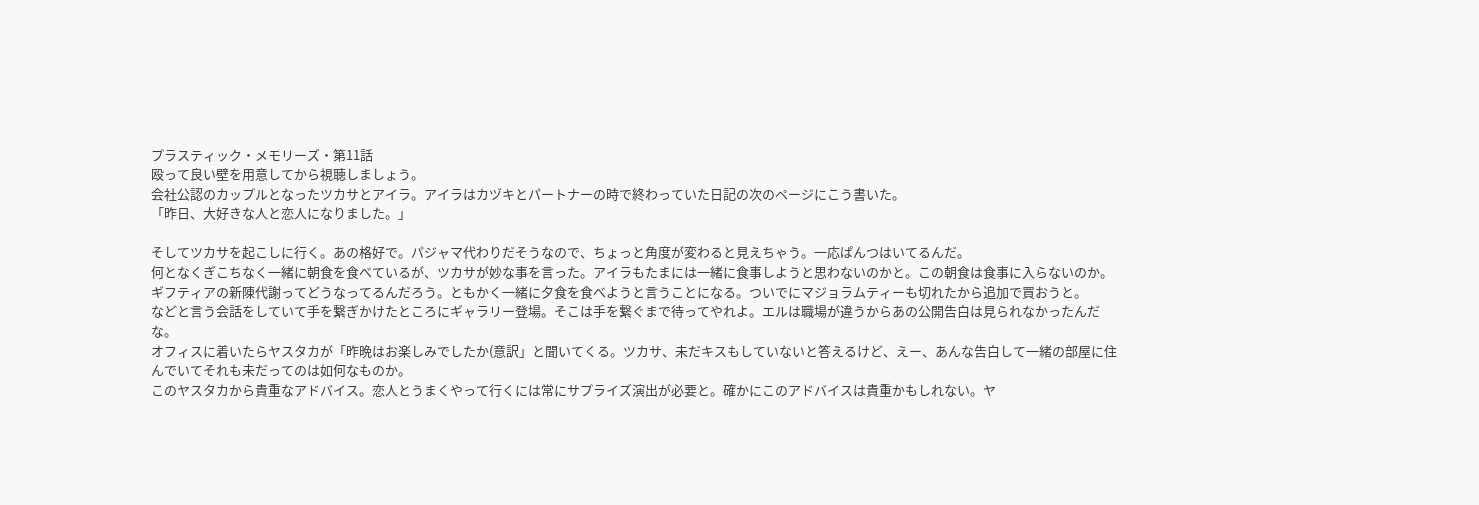プラスティック・メモリーズ・第11話
殴って良い壁を用意してから視聴しましょう。
会社公認のカップルとなったツカサとアイラ。アイラはカヅキとパートナーの時で終わっていた日記の次のページにこう書いた。
「昨日、大好きな人と恋人になりました。」

そしてツカサを起こしに行く。あの格好で。パジャマ代わりだそうなので、ちょっと角度が変わると見えちゃう。一応ぱんつはいてるんだ。
何となくぎこちなく一緒に朝食を食べているが、ツカサが妙な事を言った。アイラもたまには一緒に食事しようと思わないのかと。この朝食は食事に入らないのか。ギフティアの新陳代謝ってどうなってるんだろう。ともかく一緒に夕食を食べようと言うことになる。ついでにマジョラムティーも切れたから追加で買おうと。
などと言う会話をしていて手を繋ぎかけたところにギャラリー登場。そこは手を繋ぐまで待ってやれよ。エルは職場が違うからあの公開告白は見られなかったんだな。
オフィスに着いたらヤスタカが「昨晩はお楽しみでしたか(意訳」と聞いてくる。ツカサ、未だキスもしていないと答えるけど、えー、あんな告白して一緒の部屋に住んでいてそれも未だってのは如何なものか。
このヤスタカから貴重なアドバイス。恋人とうまくやって行くには常にサプライズ演出が必要と。確かにこのアドバイスは貴重かもしれない。ヤ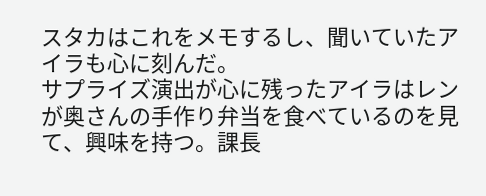スタカはこれをメモするし、聞いていたアイラも心に刻んだ。
サプライズ演出が心に残ったアイラはレンが奥さんの手作り弁当を食べているのを見て、興味を持つ。課長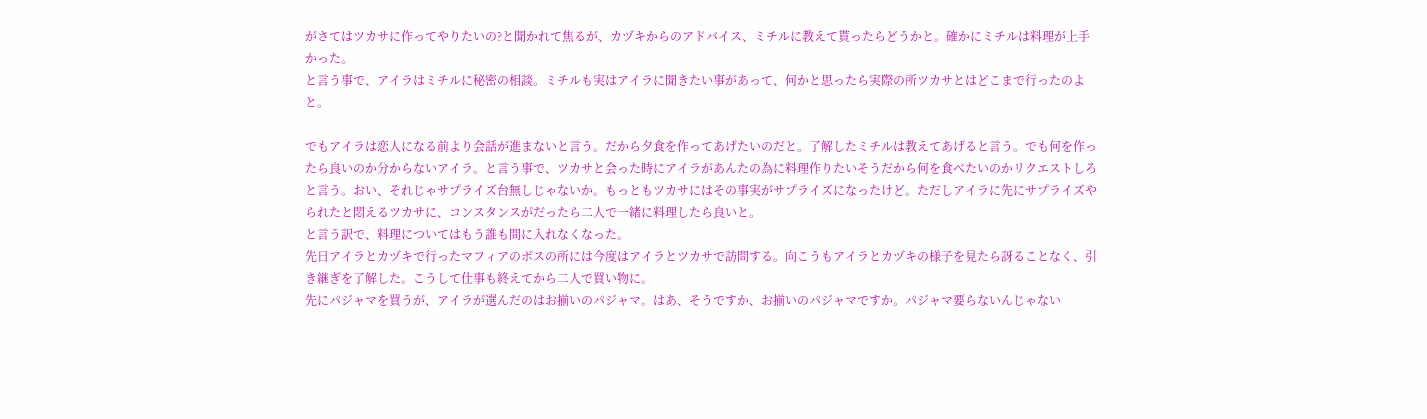がさてはツカサに作ってやりたいの?と聞かれて焦るが、カヅキからのアドバイス、ミチルに教えて貰ったらどうかと。確かにミチルは料理が上手かった。
と言う事で、アイラはミチルに秘密の相談。ミチルも実はアイラに聞きたい事があって、何かと思ったら実際の所ツカサとはどこまで行ったのよと。

でもアイラは恋人になる前より会話が進まないと言う。だから夕食を作ってあげたいのだと。了解したミチルは教えてあげると言う。でも何を作ったら良いのか分からないアイラ。と言う事で、ツカサと会った時にアイラがあんたの為に料理作りたいそうだから何を食べたいのかリクエストしろと言う。おい、それじゃサプライズ台無しじゃないか。もっともツカサにはその事実がサプライズになったけど。ただしアイラに先にサプライズやられたと悶えるツカサに、コンスタンスがだったら二人で一緒に料理したら良いと。
と言う訳で、料理についてはもう誰も間に入れなくなった。
先日アイラとカヅキで行ったマフィアのボスの所には今度はアイラとツカサで訪問する。向こうもアイラとカヅキの様子を見たら訝ることなく、引き継ぎを了解した。こうして仕事も終えてから二人で買い物に。
先にパジャマを買うが、アイラが選んだのはお揃いのパジャマ。はあ、そうですか、お揃いのパジャマですか。パジャマ要らないんじゃない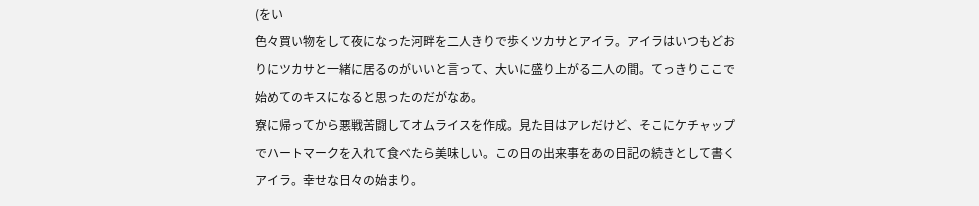(をい
色々買い物をして夜になった河畔を二人きりで歩くツカサとアイラ。アイラはいつもどおりにツカサと一緒に居るのがいいと言って、大いに盛り上がる二人の間。てっきりここで始めてのキスになると思ったのだがなあ。
寮に帰ってから悪戦苦闘してオムライスを作成。見た目はアレだけど、そこにケチャップでハートマークを入れて食べたら美味しい。この日の出来事をあの日記の続きとして書くアイラ。幸せな日々の始まり。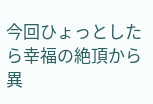今回ひょっとしたら幸福の絶頂から異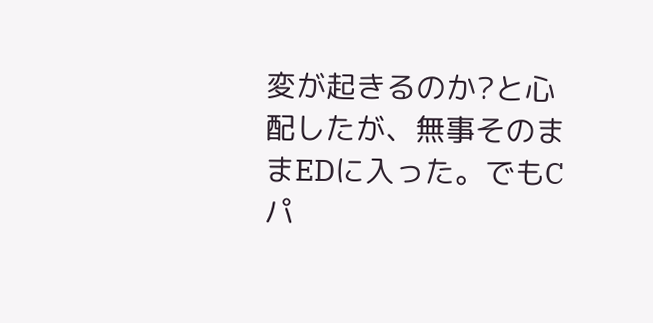変が起きるのか?と心配したが、無事そのままEDに入った。でもCパ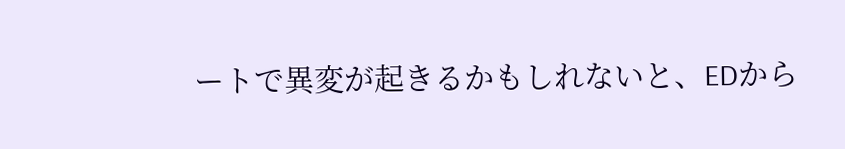ートで異変が起きるかもしれないと、EDから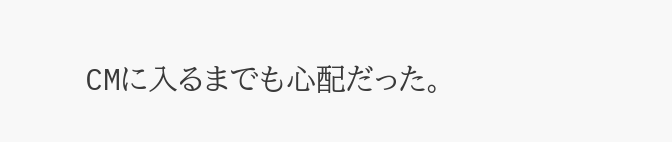CMに入るまでも心配だった。